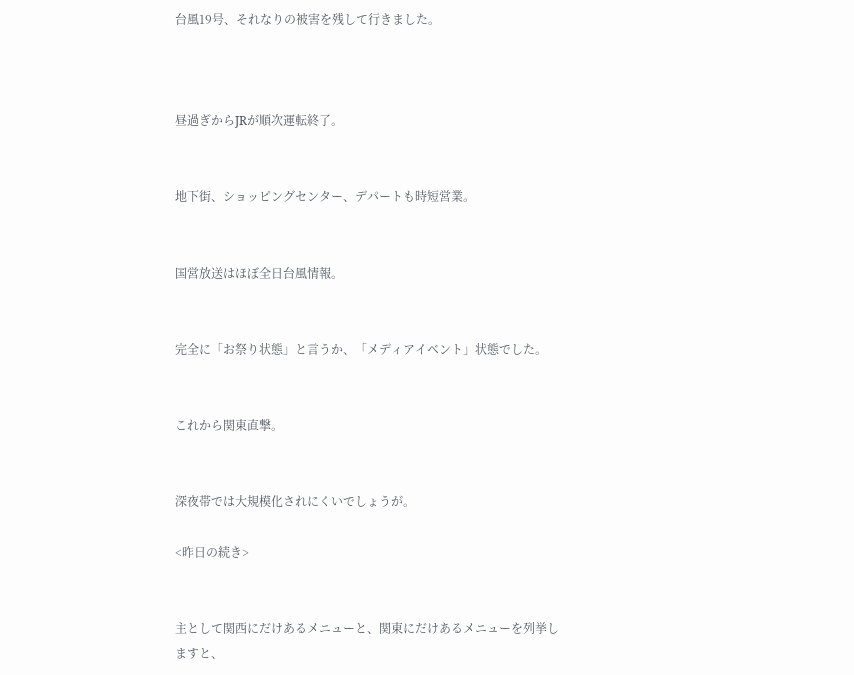台風19号、それなりの被害を残して行きました。



昼過ぎからJRが順次運転終了。


地下街、ショッピングセンター、デパートも時短営業。


国営放送はほぼ全日台風情報。


完全に「お祭り状態」と言うか、「メディアイベント」状態でした。


これから関東直撃。


深夜帯では大規模化されにくいでしょうが。

<昨日の続き>


主として関西にだけあるメニューと、関東にだけあるメニューを列挙しますと、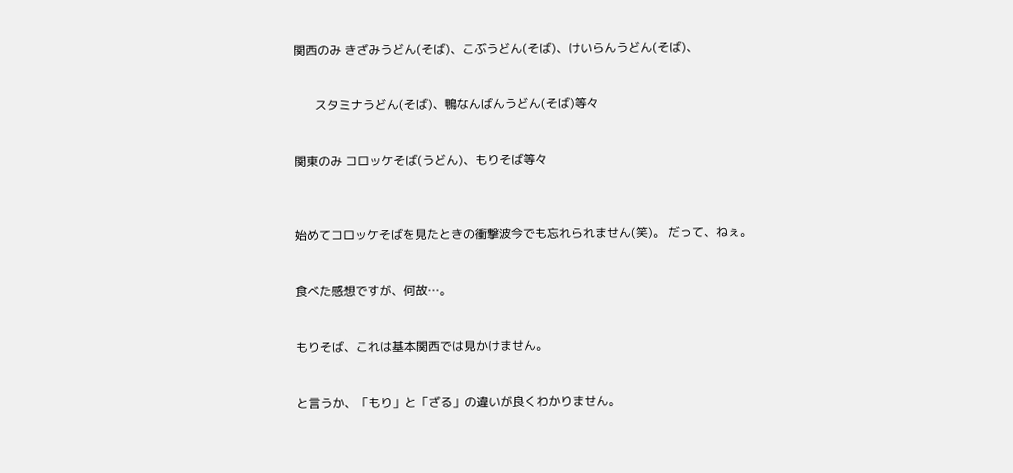関西のみ きざみうどん(そば)、こぶうどん(そば)、けいらんうどん(そば)、


       スタミナうどん(そば)、鴨なんばんうどん(そば)等々


関東のみ コロッケそば(うどん)、もりそば等々



始めてコロッケそばを見たときの衝撃波今でも忘れられません(笑)。 だって、ねぇ。


食べた感想ですが、何故…。


もりそば、これは基本関西では見かけません。


と言うか、「もり」と「ざる」の違いが良くわかりません。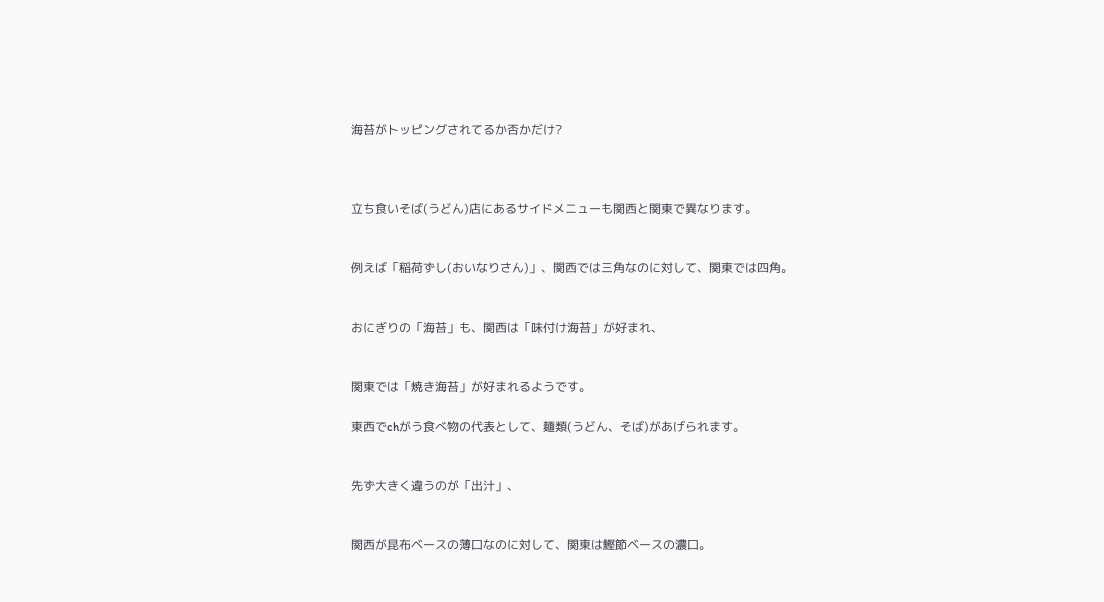海苔がトッピングされてるか否かだけ?



立ち食いそば(うどん)店にあるサイドメニューも関西と関東で異なります。


例えば「稲荷ずし(おいなりさん)」、関西では三角なのに対して、関東では四角。


おにぎりの「海苔」も、関西は「味付け海苔」が好まれ、


関東では「焼き海苔」が好まれるようです。

東西でchがう食べ物の代表として、麺類(うどん、そば)があげられます。


先ず大きく違うのが「出汁」、


関西が昆布ベースの薄口なのに対して、関東は鰹節ベースの濃口。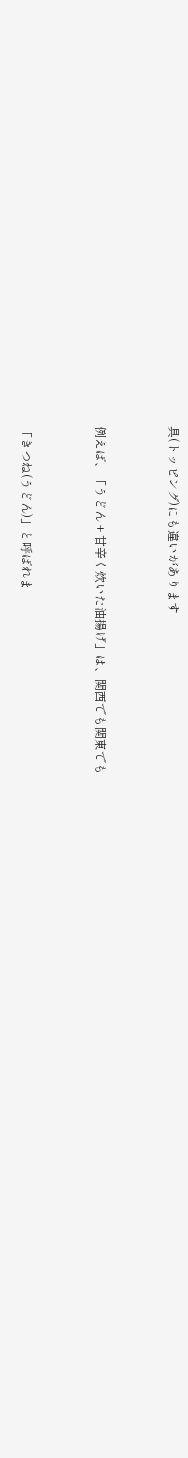具(トッピング)にも違いがあります


例えば、「うどん + 甘辛く炊いた油揚げ」は、関西でも関東でも


「きつね(うどん)」と呼ばれま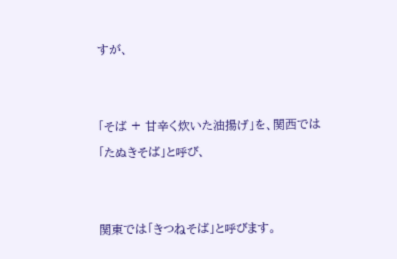すが、


「そば + 甘辛く炊いた油揚げ」を、関西では「たぬきそば」と呼び、


関東では「きつねそば」と呼びます。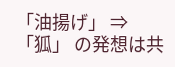「油揚げ」 ⇒ 「狐」 の発想は共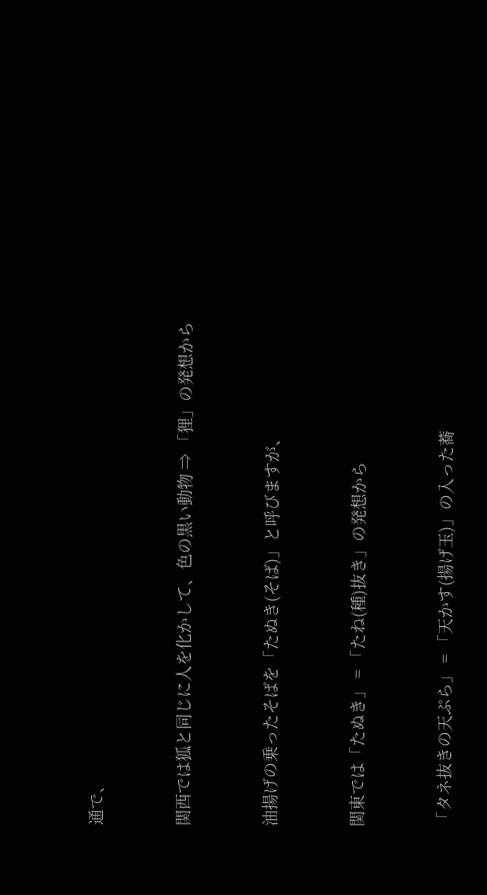通で、


関西では狐と同じに人を化かして、色の黒い動物 ⇒ 「狸」の発想から


油揚げの乗ったそばを「たぬき(そば)」と呼びますが、


関東では「たぬき」 = 「たね(種)抜き」の発想から


「タネ抜きの天ぷら」 = 「天かす(揚げ玉)」の入った蕎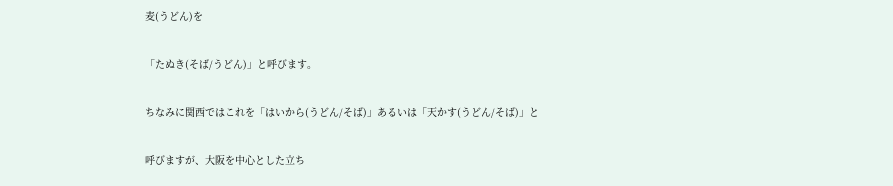麦(うどん)を


「たぬき(そば/うどん)」と呼びます。


ちなみに関西ではこれを「はいから(うどん/そば)」あるいは「天かす(うどん/そば)」と


呼びますが、大阪を中心とした立ち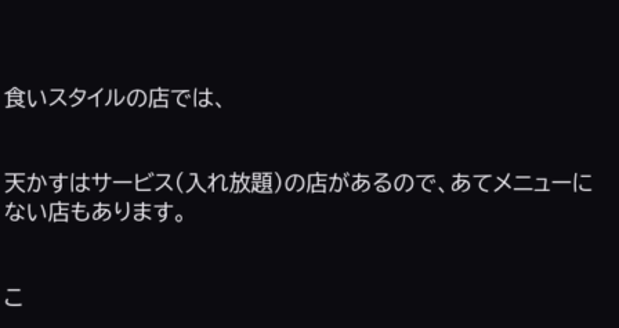食いスタイルの店では、


天かすはサービス(入れ放題)の店があるので、あてメニューにない店もあります。


こ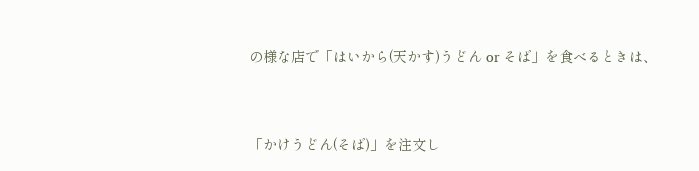の様な店で「はいから(天かす)うどん or そば」を食べるときは、


「かけうどん(そば)」を注文し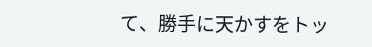て、勝手に天かすをトッ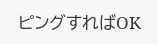ピングすればOK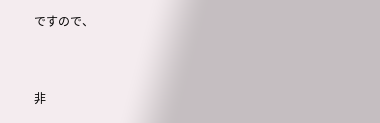ですので、


非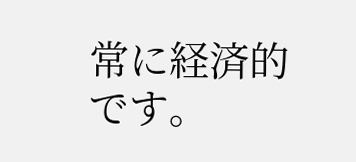常に経済的です。